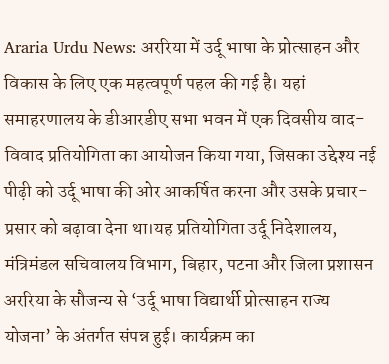Araria Urdu News: अररिया में उर्दू भाषा के प्रोत्साहन और विकास के लिए एक महत्वपूर्ण पहल की गई है। यहां समाहरणालय के डीआरडीए सभा भवन में एक दिवसीय वाद-विवाद प्रतियोगिता का आयोजन किया गया, जिसका उद्देश्य नई पीढ़ी को उर्दू भाषा की ओर आकर्षित करना और उसके प्रचार-प्रसार को बढ़ावा देना था।यह प्रतियोगिता उर्दू निदेशालय, मंत्रिमंडल सचिवालय विभाग, बिहार, पटना और जिला प्रशासन अररिया के सौजन्य से ‘उर्दू भाषा विद्यार्थी प्रोत्साहन राज्य योजना’ के अंतर्गत संपन्न हुई। कार्यक्रम का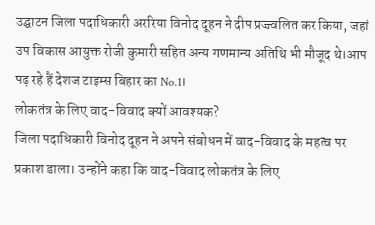उद्घाटन जिला पदाधिकारी अररिया विनोद दूहन ने दीप प्रज्ज्वलित कर किया, जहां उप विकास आयुक्त रोजी कुमारी सहित अन्य गणमान्य अतिथि भी मौजूद थे।आप पढ़ रहे हैं देशज टाइम्स बिहार का No.1।
लोकतंत्र के लिए वाद-विवाद क्यों आवश्यक?
जिला पदाधिकारी विनोद दूहन ने अपने संबोधन में वाद-विवाद के महत्व पर प्रकाश डाला। उन्होंने कहा कि वाद-विवाद लोकतंत्र के लिए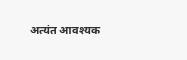अत्यंत आवश्यक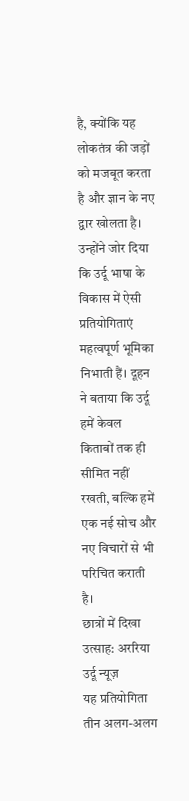है, क्योंकि यह लोकतंत्र की जड़ों को मजबूत करता है और ज्ञान के नए द्वार खोलता है। उन्होंने जोर दिया कि उर्दू भाषा के विकास में ऐसी प्रतियोगिताएं महत्वपूर्ण भूमिका निभाती हैं। दूहन ने बताया कि उर्दू हमें केवल किताबों तक ही सीमित नहीं रखती, बल्कि हमें एक नई सोच और नए विचारों से भी परिचित कराती है।
छात्रों में दिखा उत्साह: अररिया उर्दू न्यूज़
यह प्रतियोगिता तीन अलग-अलग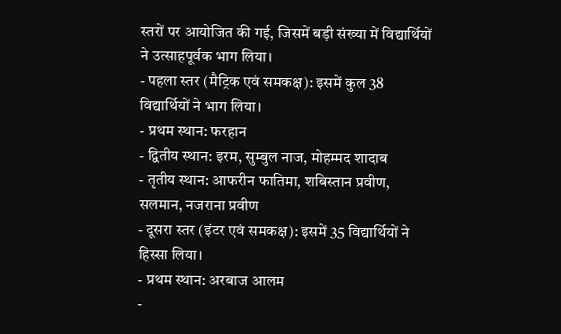स्तरों पर आयोजित की गई, जिसमें बड़ी संख्या में विद्यार्थियों ने उत्साहपूर्वक भाग लिया।
- पहला स्तर (मैट्रिक एवं समकक्ष): इसमें कुल 38 विद्यार्थियों ने भाग लिया।
- प्रथम स्थान: फरहान
- द्वितीय स्थान: इरम, सुम्बुल नाज, मोहम्मद शादाब
- तृतीय स्थान: आफरीन फातिमा, शबिस्तान प्रवीण, सलमान, नजराना प्रवीण
- दूसरा स्तर (इंटर एवं समकक्ष): इसमें 35 विद्यार्थियों ने हिस्सा लिया।
- प्रथम स्थान: अरबाज आलम
-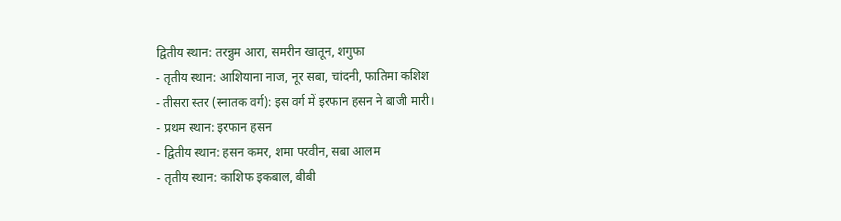द्वितीय स्थान: तरन्नुम आरा, समरीन खातून, शगुफा
- तृतीय स्थान: आशियाना नाज, नूर सबा, चांदनी, फातिमा कशिश
- तीसरा स्तर (स्नातक वर्ग): इस वर्ग में इरफान हसन ने बाजी मारी।
- प्रथम स्थान: इरफान हसन
- द्वितीय स्थान: हसन कमर, शमा परवीन, सबा आलम
- तृतीय स्थान: काशिफ इकबाल, बीबी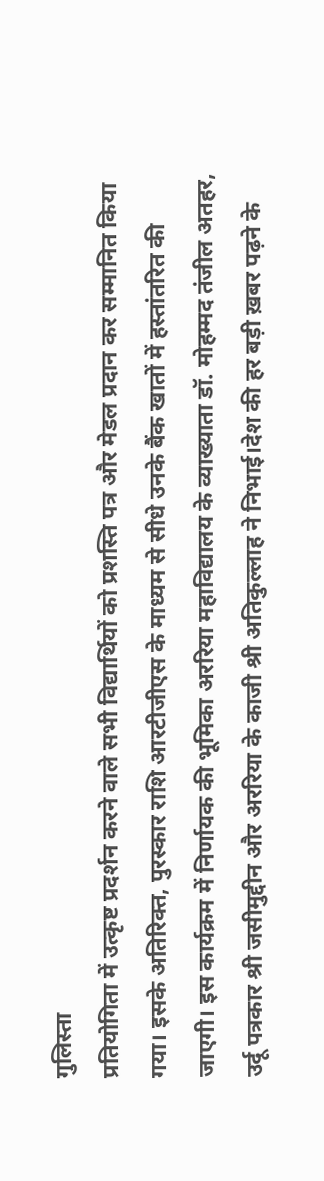गुलिस्ता
प्रतियोगिता में उत्कृष्ट प्रदर्शन करने वाले सभी विद्यार्थियों को प्रशस्ति पत्र और मेडल प्रदान कर सम्मानित किया गया। इसके अतिरिक्त, पुरस्कार राशि आरटीजीएस के माध्यम से सीधे उनके बैंक खातों में हस्तांतरित की जाएगी। इस कार्यक्रम में निर्णायक की भूमिका अररिया महाविद्यालय के व्याख्याता डॉ. मोहम्मद तंजील अतहर, उर्दू पत्रकार श्री जसीमुद्दीन और अररिया के काजी श्री अतिकुल्लाह ने निभाई।देश की हर बड़ी ख़बर पढ़ने के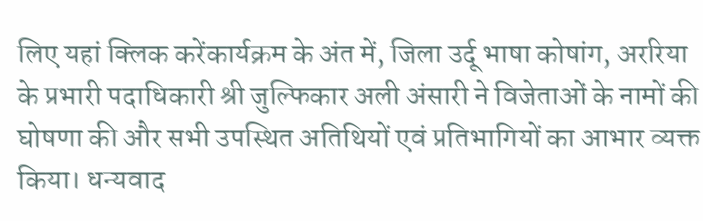लिए यहां क्लिक करेंकार्यक्रम के अंत में, जिला उर्दू भाषा कोषांग, अररिया के प्रभारी पदाधिकारी श्री जुल्फिकार अली अंसारी ने विजेताओं के नामों की घोषणा की और सभी उपस्थित अतिथियों एवं प्रतिभागियों का आभार व्यक्त किया। धन्यवाद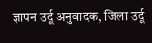ज्ञापन उर्दू अनुवादक, जिला उर्दू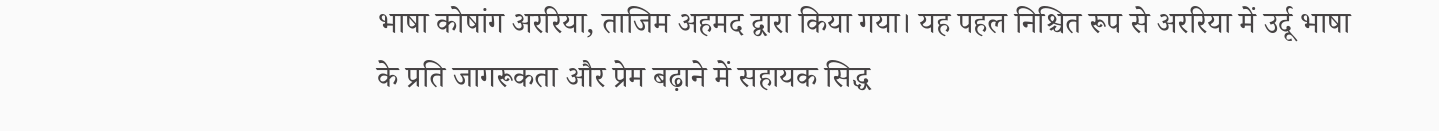भाषा कोषांग अररिया, ताजिम अहमद द्वारा किया गया। यह पहल निश्चित रूप से अररिया में उर्दू भाषा के प्रति जागरूकता और प्रेम बढ़ाने में सहायक सिद्ध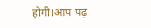होगी।आप पढ़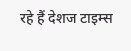रहे हैं देशज टाइम्स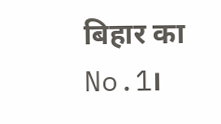बिहार का No.1।